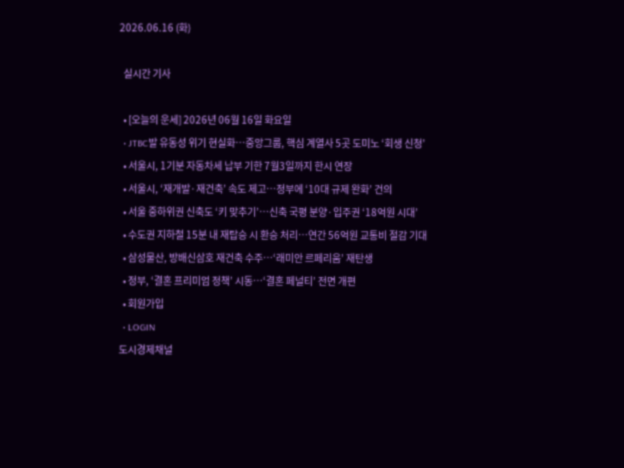2026.06.16 (화)

  실시간 기사

  • [오늘의 운세] 2026년 06월 16일 화요일
  • JTBC발 유동성 위기 현실화…중앙그룹, 핵심 계열사 5곳 도미노 ‘회생 신청’
  • 서울시, 1기분 자동차세 납부 기한 7월3일까지 한시 연장
  • 서울시, ‘재개발·재건축’ 속도 제고…정부에 ‘10대 규제 완화’ 건의
  • 서울 중하위권 신축도 ‘키 맞추기’…신축 국평 분양·입주권 ‘18억원 시대’
  • 수도권 지하철 15분 내 재탑승 시 환승 처리…연간 56억원 교통비 절감 기대
  • 삼성물산, 방배신삼호 재건축 수주…‘래미안 르페리움’ 재탄생
  • 정부, ‘결혼 프리미엄 정책’ 시동…‘결혼 페널티’ 전면 개편
  • 회원가입
  • LOGIN
도시경제채널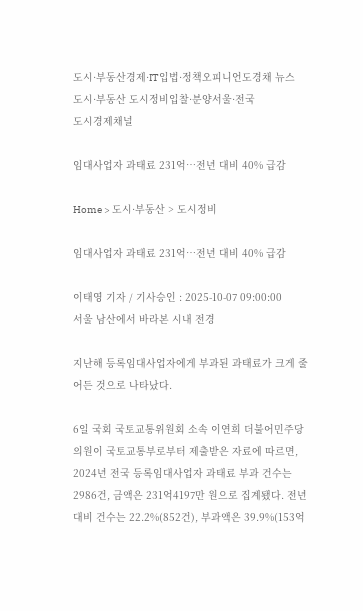도시·부동산경제·IT입법·정책오피니언도경채 뉴스
도시·부동산 도시정비입찰·분양서울·전국
도시경제채널

임대사업자 과태료 231억…전년 대비 40% 급감

Home > 도시·부동산 > 도시정비

임대사업자 과태료 231억…전년 대비 40% 급감

이태영 기자 / 기사승인 : 2025-10-07 09:00:00
서울 남산에서 바라본 시내 전경

지난해 등록임대사업자에게 부과된 과태료가 크게 줄어든 것으로 나타났다.

6일 국회 국토교통위원회 소속 이연희 더불어민주당 의원이 국토교통부로부터 제출받은 자료에 따르면, 2024년 전국 등록임대사업자 과태료 부과 건수는 2986건, 금액은 231억4197만 원으로 집계됐다. 전년 대비 건수는 22.2%(852건), 부과액은 39.9%(153억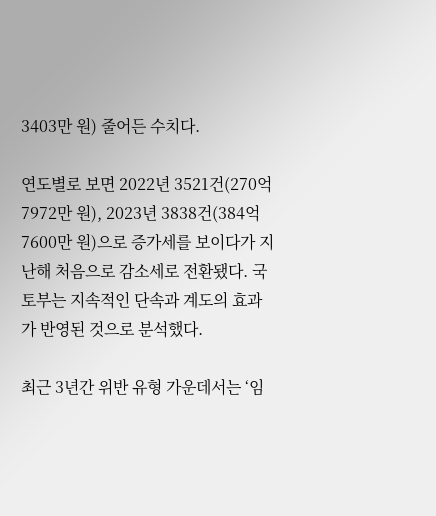3403만 원) 줄어든 수치다.

연도별로 보면 2022년 3521건(270억7972만 원), 2023년 3838건(384억7600만 원)으로 증가세를 보이다가 지난해 처음으로 감소세로 전환됐다. 국토부는 지속적인 단속과 계도의 효과가 반영된 것으로 분석했다.

최근 3년간 위반 유형 가운데서는 ‘임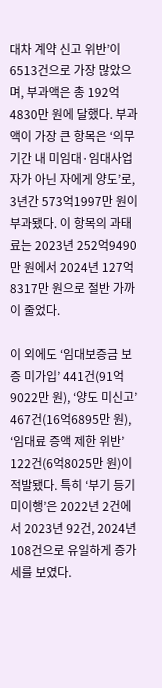대차 계약 신고 위반’이 6513건으로 가장 많았으며, 부과액은 총 192억4830만 원에 달했다. 부과액이 가장 큰 항목은 ‘의무기간 내 미임대·임대사업자가 아닌 자에게 양도’로, 3년간 573억1997만 원이 부과됐다. 이 항목의 과태료는 2023년 252억9490만 원에서 2024년 127억8317만 원으로 절반 가까이 줄었다.

이 외에도 ‘임대보증금 보증 미가입’ 441건(91억9022만 원), ‘양도 미신고’ 467건(16억6895만 원), ‘임대료 증액 제한 위반’ 122건(6억8025만 원)이 적발됐다. 특히 ‘부기 등기 미이행’은 2022년 2건에서 2023년 92건, 2024년 108건으로 유일하게 증가세를 보였다.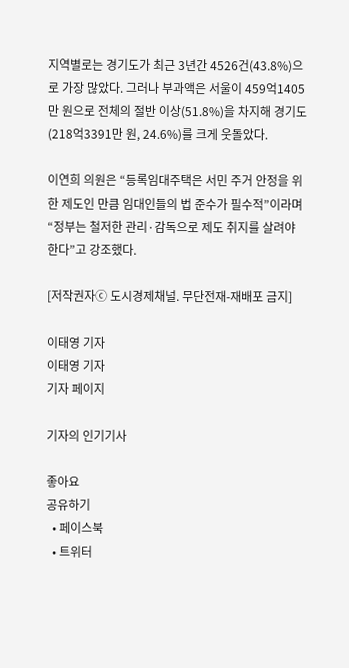지역별로는 경기도가 최근 3년간 4526건(43.8%)으로 가장 많았다. 그러나 부과액은 서울이 459억1405만 원으로 전체의 절반 이상(51.8%)을 차지해 경기도(218억3391만 원, 24.6%)를 크게 웃돌았다.

이연희 의원은 “등록임대주택은 서민 주거 안정을 위한 제도인 만큼 임대인들의 법 준수가 필수적”이라며 “정부는 철저한 관리·감독으로 제도 취지를 살려야 한다”고 강조했다.

[저작권자ⓒ 도시경제채널. 무단전재-재배포 금지]

이태영 기자
이태영 기자
기자 페이지

기자의 인기기사

좋아요
공유하기
  • 페이스북
  • 트위터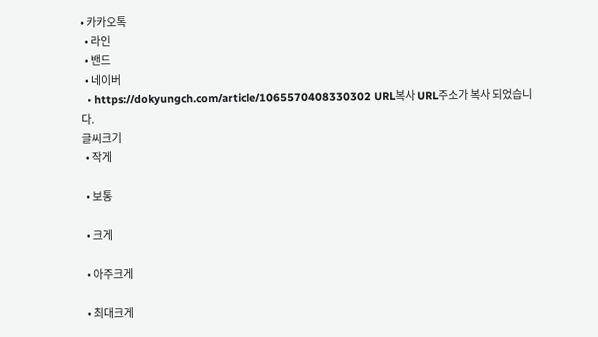• 카카오톡
  • 라인
  • 밴드
  • 네이버
  • https://dokyungch.com/article/1065570408330302 URL복사 URL주소가 복사 되었습니다.
글씨크기
  • 작게

  • 보통

  • 크게

  • 아주크게

  • 최대크게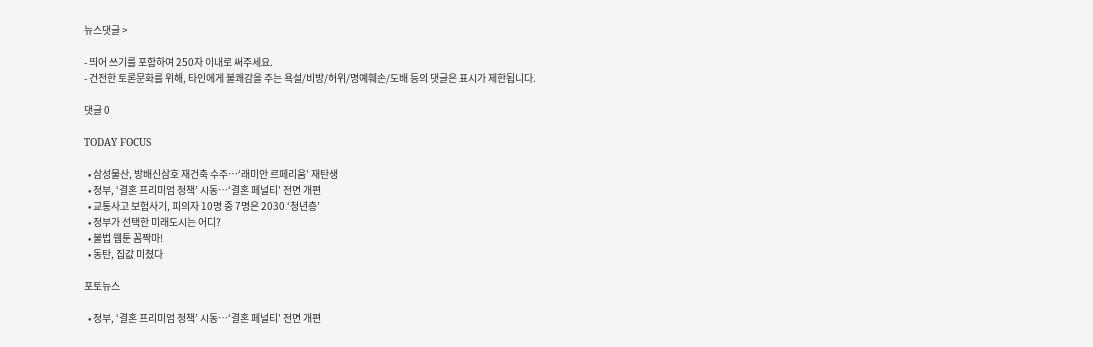뉴스댓글 >

- 띄어 쓰기를 포함하여 250자 이내로 써주세요.
- 건전한 토론문화를 위해, 타인에게 불쾌감을 주는 욕설/비방/허위/명예훼손/도배 등의 댓글은 표시가 제한됩니다.

댓글 0

TODAY FOCUS

  • 삼성물산, 방배신삼호 재건축 수주…‘래미안 르페리움’ 재탄생
  • 정부, ‘결혼 프리미엄 정책’ 시동…‘결혼 페널티’ 전면 개편
  • 교통사고 보험사기, 피의자 10명 중 7명은 2030 ‘청년층’
  • 정부가 선택한 미래도시는 어디?
  • 불법 웹툰 꼼짝마!
  • 동탄, 집값 미쳤다

포토뉴스

  • 정부, ‘결혼 프리미엄 정책’ 시동…‘결혼 페널티’ 전면 개편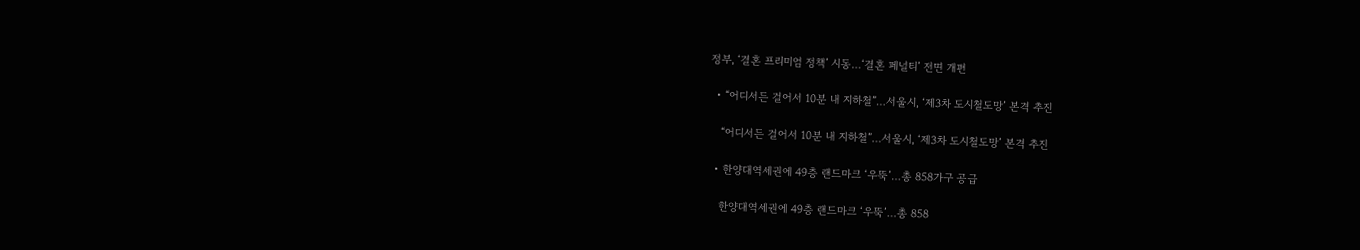정부, ‘결혼 프리미엄 정책’ 시동…‘결혼 페널티’ 전면 개편

  • “어디서든 걸어서 10분 내 지하철”…서울시, ‘제3차 도시철도망’ 본격 추진

    “어디서든 걸어서 10분 내 지하철”…서울시, ‘제3차 도시철도망’ 본격 추진

  • 한양대역세권에 49층 랜드마크 ‘우뚝’…총 858가구 공급

    한양대역세권에 49층 랜드마크 ‘우뚝’…총 858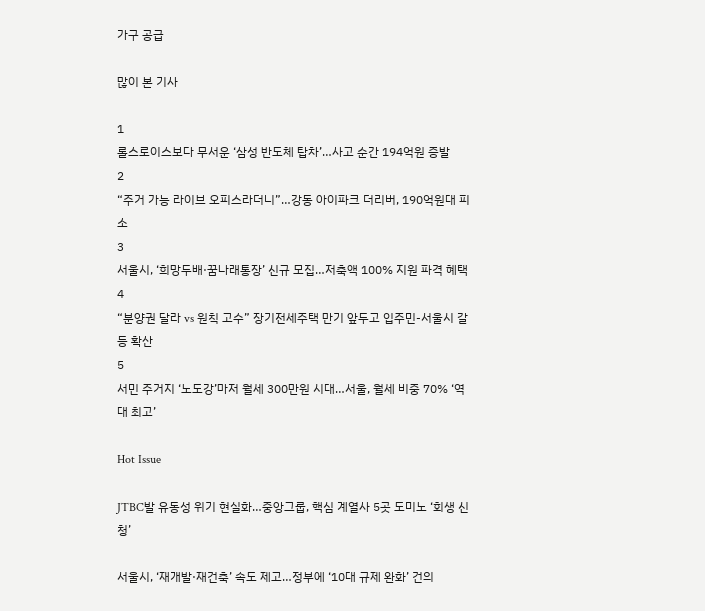가구 공급

많이 본 기사

1
롤스로이스보다 무서운 ‘삼성 반도체 탑차’…사고 순간 194억원 증발
2
“주거 가능 라이브 오피스라더니”…강동 아이파크 더리버, 190억원대 피소
3
서울시, ‘희망두배·꿈나래통장’ 신규 모집…저축액 100% 지원 파격 혜택
4
“분양권 달라 vs 원칙 고수” 장기전세주택 만기 앞두고 입주민-서울시 갈등 확산
5
서민 주거지 ‘노도강’마저 월세 300만원 시대…서울, 월세 비중 70% ‘역대 최고’

Hot Issue

JTBC발 유동성 위기 현실화…중앙그룹, 핵심 계열사 5곳 도미노 ‘회생 신청’

서울시, ‘재개발·재건축’ 속도 제고…정부에 ‘10대 규제 완화’ 건의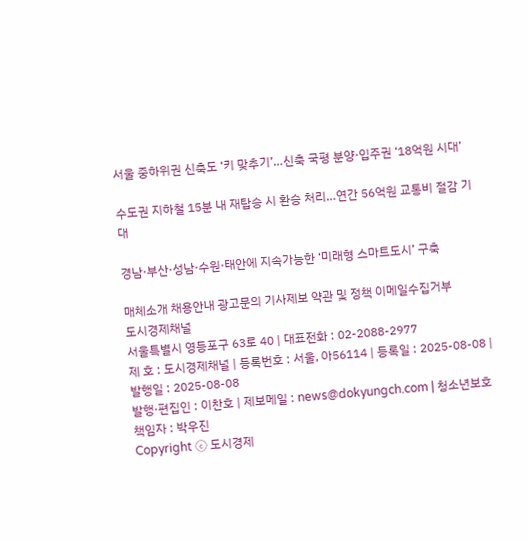서울 중하위권 신축도 ‘키 맞추기’…신축 국평 분양·입주권 ‘18억원 시대’

수도권 지하철 15분 내 재탑승 시 환승 처리…연간 56억원 교통비 절감 기대

경남·부산·성남·수원·태안에 지속가능한 ‘미래형 스마트도시’ 구축

매체소개 채용안내 광고문의 기사제보 약관 및 정책 이메일수집거부
도시경제채널
서울특별시 영등포구 63로 40 | 대표전화 : 02-2088-2977
제 호 : 도시경제채널 | 등록번호 : 서울, 아56114 | 등록일 : 2025-08-08 | 발행일 : 2025-08-08
발행·편집인 : 이찬호 | 제보메일 : news@dokyungch.com | 청소년보호책임자 : 박우진
Copyright ⓒ 도시경제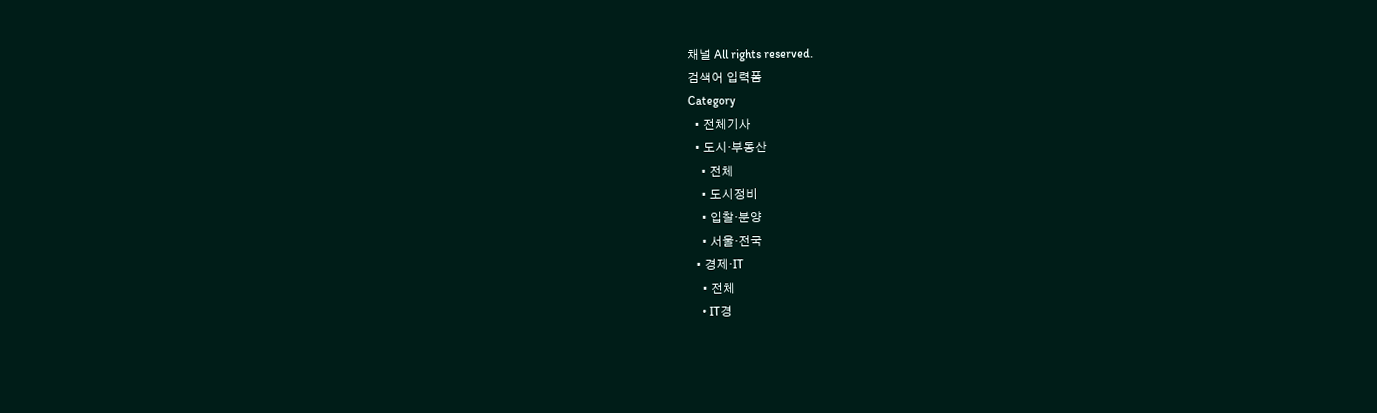채널 All rights reserved.
검색어 입력폼
Category
  • 전체기사
  • 도시·부동산
    • 전체
    • 도시정비
    • 입찰·분양
    • 서울·전국
  • 경제·IT
    • 전체
    • IT경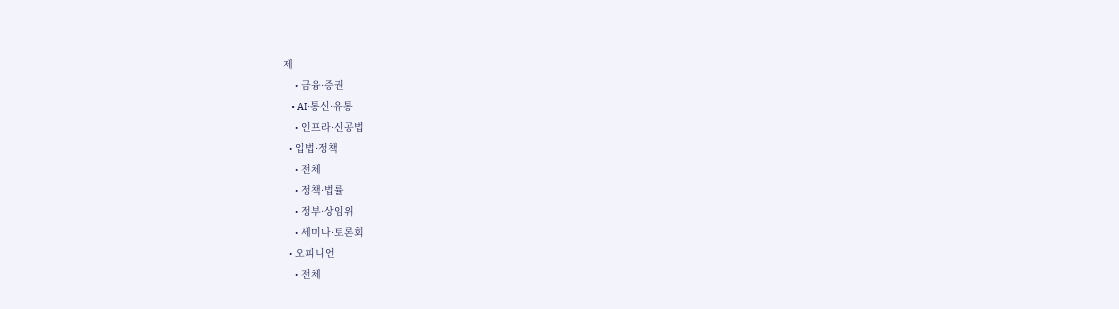제
    • 금융·증권
    • AI·통신·유통
    • 인프라·신공법
  • 입법·정책
    • 전체
    • 정책·법률
    • 정부·상임위
    • 세미나·토론회
  • 오피니언
    • 전체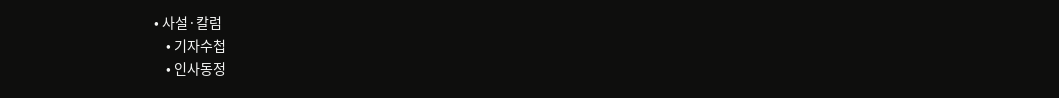• 사설·칼럼
    • 기자수첩
    • 인사동정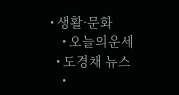• 생활·문화
    • 오늘의운세
  • 도경채 뉴스
    •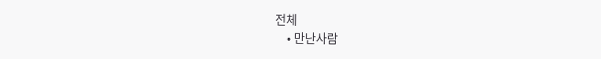전체
    • 만난사람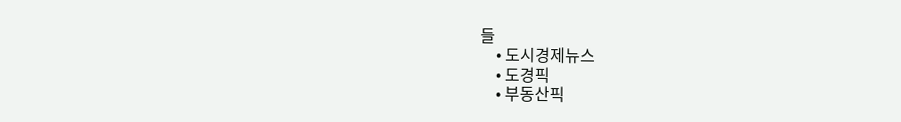들
    • 도시경제뉴스
    • 도경픽
    • 부동산픽